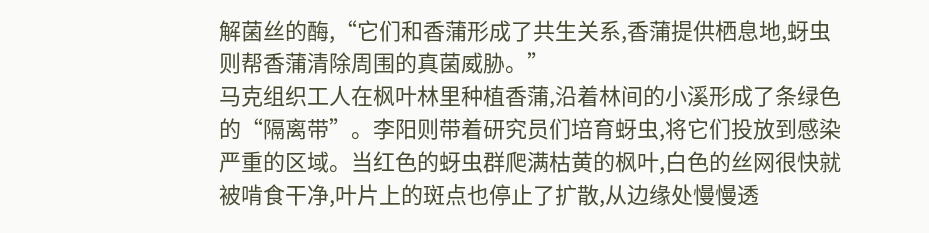解菌丝的酶,“它们和香蒲形成了共生关系,香蒲提供栖息地,蚜虫则帮香蒲清除周围的真菌威胁。”
马克组织工人在枫叶林里种植香蒲,沿着林间的小溪形成了条绿色的“隔离带”。李阳则带着研究员们培育蚜虫,将它们投放到感染严重的区域。当红色的蚜虫群爬满枯黄的枫叶,白色的丝网很快就被啃食干净,叶片上的斑点也停止了扩散,从边缘处慢慢透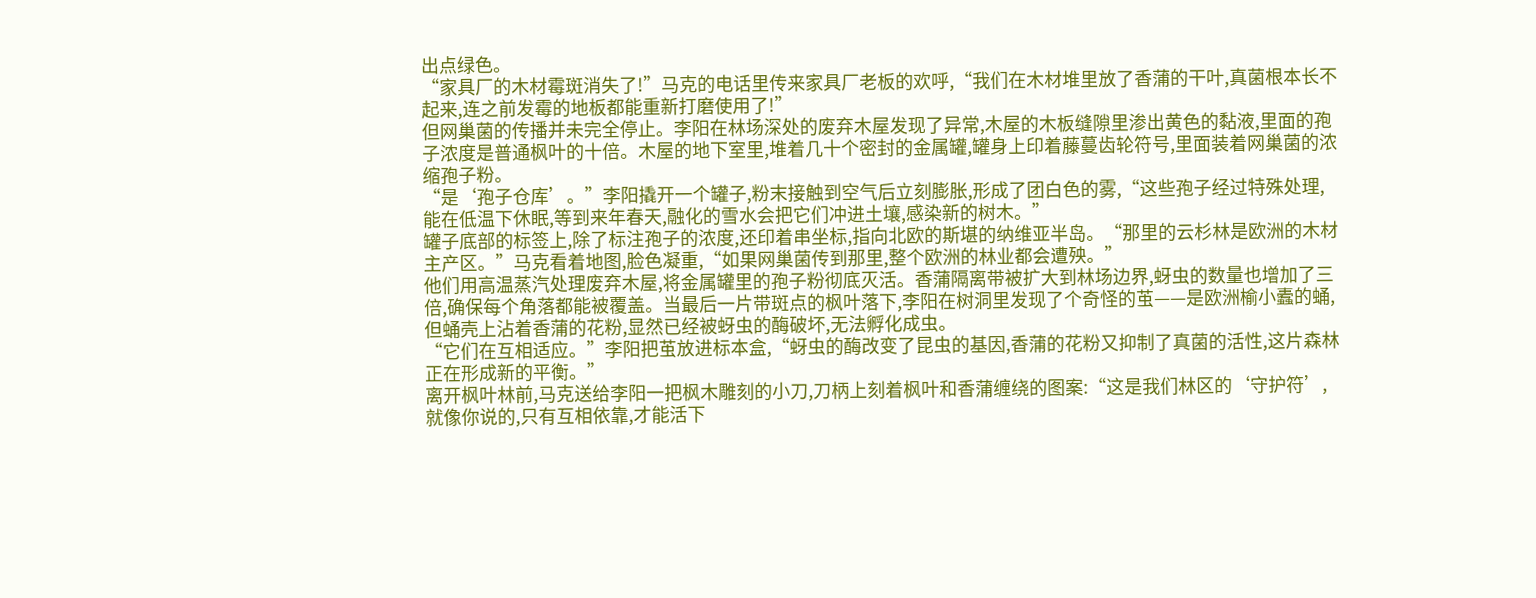出点绿色。
“家具厂的木材霉斑消失了!”马克的电话里传来家具厂老板的欢呼,“我们在木材堆里放了香蒲的干叶,真菌根本长不起来,连之前发霉的地板都能重新打磨使用了!”
但网巢菌的传播并未完全停止。李阳在林场深处的废弃木屋发现了异常,木屋的木板缝隙里渗出黄色的黏液,里面的孢子浓度是普通枫叶的十倍。木屋的地下室里,堆着几十个密封的金属罐,罐身上印着藤蔓齿轮符号,里面装着网巢菌的浓缩孢子粉。
“是‘孢子仓库’。”李阳撬开一个罐子,粉末接触到空气后立刻膨胀,形成了团白色的雾,“这些孢子经过特殊处理,能在低温下休眠,等到来年春天,融化的雪水会把它们冲进土壤,感染新的树木。”
罐子底部的标签上,除了标注孢子的浓度,还印着串坐标,指向北欧的斯堪的纳维亚半岛。“那里的云杉林是欧洲的木材主产区。”马克看着地图,脸色凝重,“如果网巢菌传到那里,整个欧洲的林业都会遭殃。”
他们用高温蒸汽处理废弃木屋,将金属罐里的孢子粉彻底灭活。香蒲隔离带被扩大到林场边界,蚜虫的数量也增加了三倍,确保每个角落都能被覆盖。当最后一片带斑点的枫叶落下,李阳在树洞里发现了个奇怪的茧——是欧洲榆小蠹的蛹,但蛹壳上沾着香蒲的花粉,显然已经被蚜虫的酶破坏,无法孵化成虫。
“它们在互相适应。”李阳把茧放进标本盒,“蚜虫的酶改变了昆虫的基因,香蒲的花粉又抑制了真菌的活性,这片森林正在形成新的平衡。”
离开枫叶林前,马克送给李阳一把枫木雕刻的小刀,刀柄上刻着枫叶和香蒲缠绕的图案:“这是我们林区的‘守护符’,就像你说的,只有互相依靠,才能活下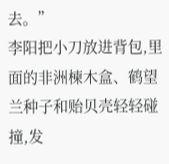去。”
李阳把小刀放进背包,里面的非洲楝木盒、鹤望兰种子和贻贝壳轻轻碰撞,发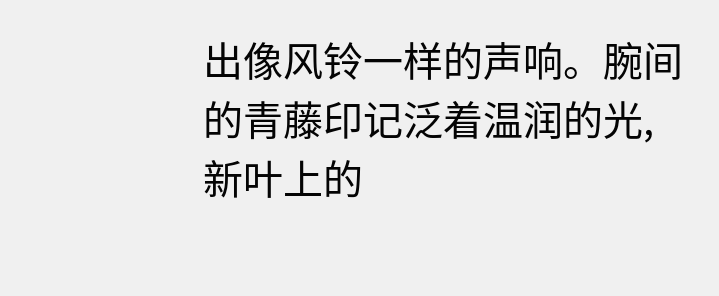出像风铃一样的声响。腕间的青藤印记泛着温润的光,新叶上的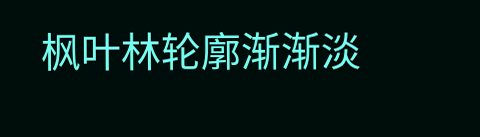枫叶林轮廓渐渐淡